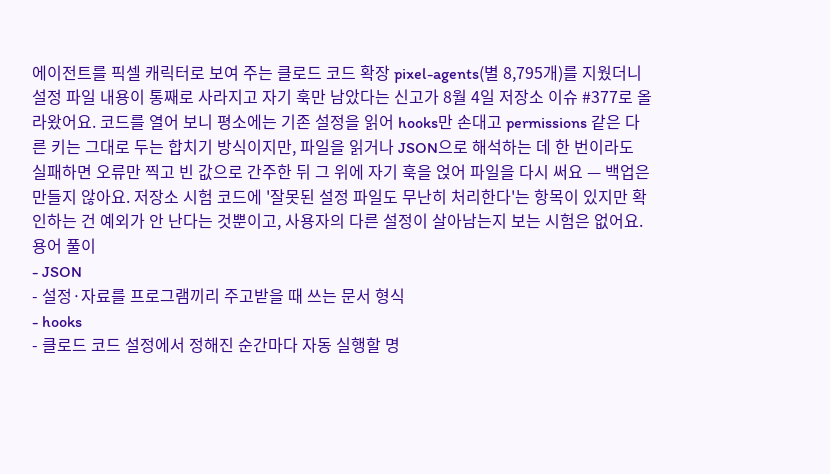에이전트를 픽셀 캐릭터로 보여 주는 클로드 코드 확장 pixel-agents(별 8,795개)를 지웠더니 설정 파일 내용이 통째로 사라지고 자기 훅만 남았다는 신고가 8월 4일 저장소 이슈 #377로 올라왔어요. 코드를 열어 보니 평소에는 기존 설정을 읽어 hooks만 손대고 permissions 같은 다른 키는 그대로 두는 합치기 방식이지만, 파일을 읽거나 JSON으로 해석하는 데 한 번이라도 실패하면 오류만 찍고 빈 값으로 간주한 뒤 그 위에 자기 훅을 얹어 파일을 다시 써요 — 백업은 만들지 않아요. 저장소 시험 코드에 '잘못된 설정 파일도 무난히 처리한다'는 항목이 있지만 확인하는 건 예외가 안 난다는 것뿐이고, 사용자의 다른 설정이 살아남는지 보는 시험은 없어요.
용어 풀이
- JSON
- 설정·자료를 프로그램끼리 주고받을 때 쓰는 문서 형식
- hooks
- 클로드 코드 설정에서 정해진 순간마다 자동 실행할 명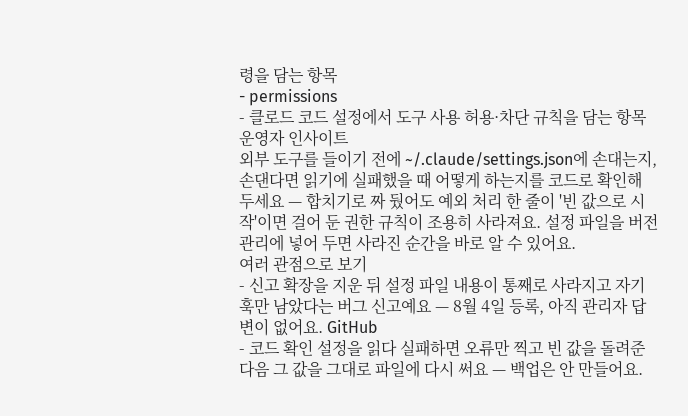령을 담는 항목
- permissions
- 클로드 코드 설정에서 도구 사용 허용·차단 규칙을 담는 항목
운영자 인사이트
외부 도구를 들이기 전에 ~/.claude/settings.json에 손대는지, 손댄다면 읽기에 실패했을 때 어떻게 하는지를 코드로 확인해 두세요 — 합치기로 짜 뒀어도 예외 처리 한 줄이 '빈 값으로 시작'이면 걸어 둔 권한 규칙이 조용히 사라져요. 설정 파일을 버전 관리에 넣어 두면 사라진 순간을 바로 알 수 있어요.
여러 관점으로 보기
- 신고 확장을 지운 뒤 설정 파일 내용이 통째로 사라지고 자기 훅만 남았다는 버그 신고예요 — 8월 4일 등록, 아직 관리자 답변이 없어요. GitHub
- 코드 확인 설정을 읽다 실패하면 오류만 찍고 빈 값을 돌려준 다음 그 값을 그대로 파일에 다시 써요 — 백업은 안 만들어요.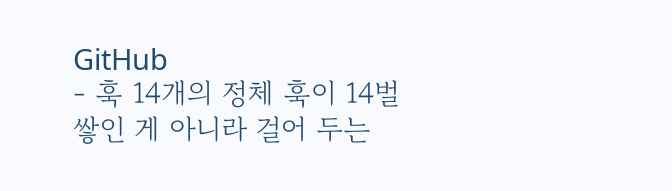GitHub
- 훅 14개의 정체 훅이 14벌 쌓인 게 아니라 걸어 두는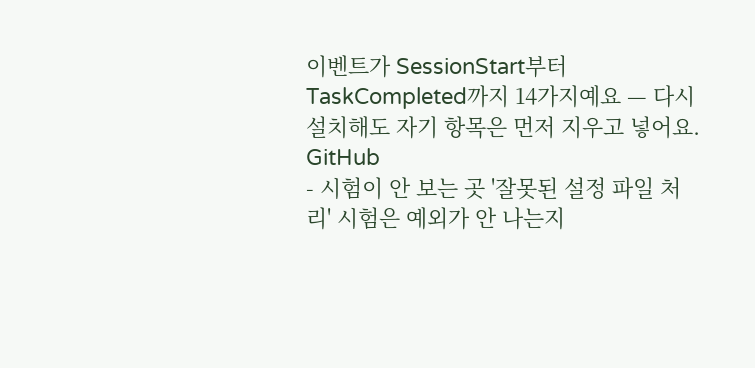이벤트가 SessionStart부터 TaskCompleted까지 14가지예요 — 다시 설치해도 자기 항목은 먼저 지우고 넣어요. GitHub
- 시험이 안 보는 곳 '잘못된 설정 파일 처리' 시험은 예외가 안 나는지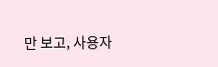만 보고, 사용자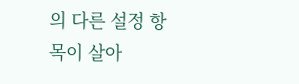의 다른 설정 항목이 살아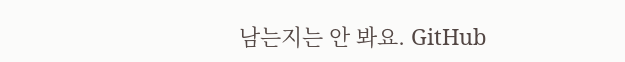남는지는 안 봐요. GitHub